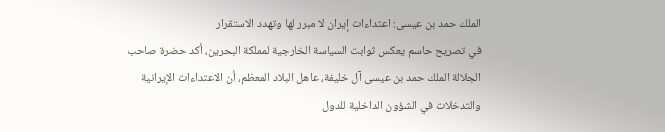الملك حمد بن عيسى: اعتداءات إيران لا مبرر لها وتهدد الاستقرار
في تصريح حاسم يعكس ثوابت السياسة الخارجية لمملكة البحرين، أكد حضرة صاحب الجلالة الملك حمد بن عيسى آل خليفة، عاهل البلاد المعظم، أن الاعتداءات الإيرانية والتدخلات في الشؤون الداخلية للدول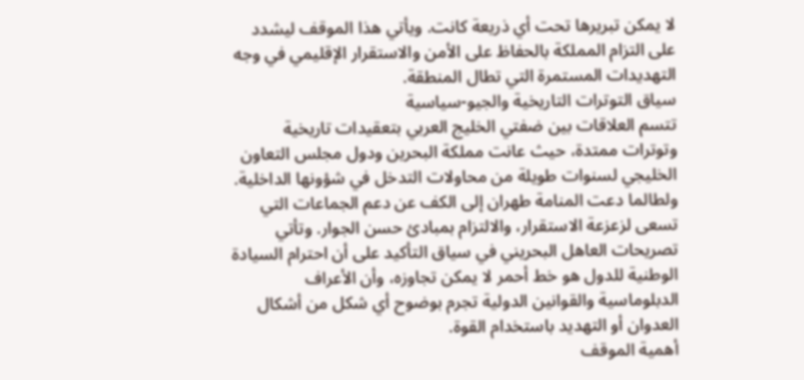لا يمكن تبريرها تحت أي ذريعة كانت. ويأتي هذا الموقف ليشدد على التزام المملكة بالحفاظ على الأمن والاستقرار الإقليمي في وجه التهديدات المستمرة التي تطال المنطقة.
سياق التوترات التاريخية والجيو-سياسية
تتسم العلاقات بين ضفتي الخليج العربي بتعقيدات تاريخية وتوترات ممتدة، حيث عانت مملكة البحرين ودول مجلس التعاون الخليجي لسنوات طويلة من محاولات التدخل في شؤونها الداخلية. ولطالما دعت المنامة طهران إلى الكف عن دعم الجماعات التي تسعى لزعزعة الاستقرار، والالتزام بمبادئ حسن الجوار. وتأتي تصريحات العاهل البحريني في سياق التأكيد على أن احترام السيادة الوطنية للدول هو خط أحمر لا يمكن تجاوزه، وأن الأعراف الدبلوماسية والقوانين الدولية تجرم بوضوح أي شكل من أشكال العدوان أو التهديد باستخدام القوة.
أهمية الموقف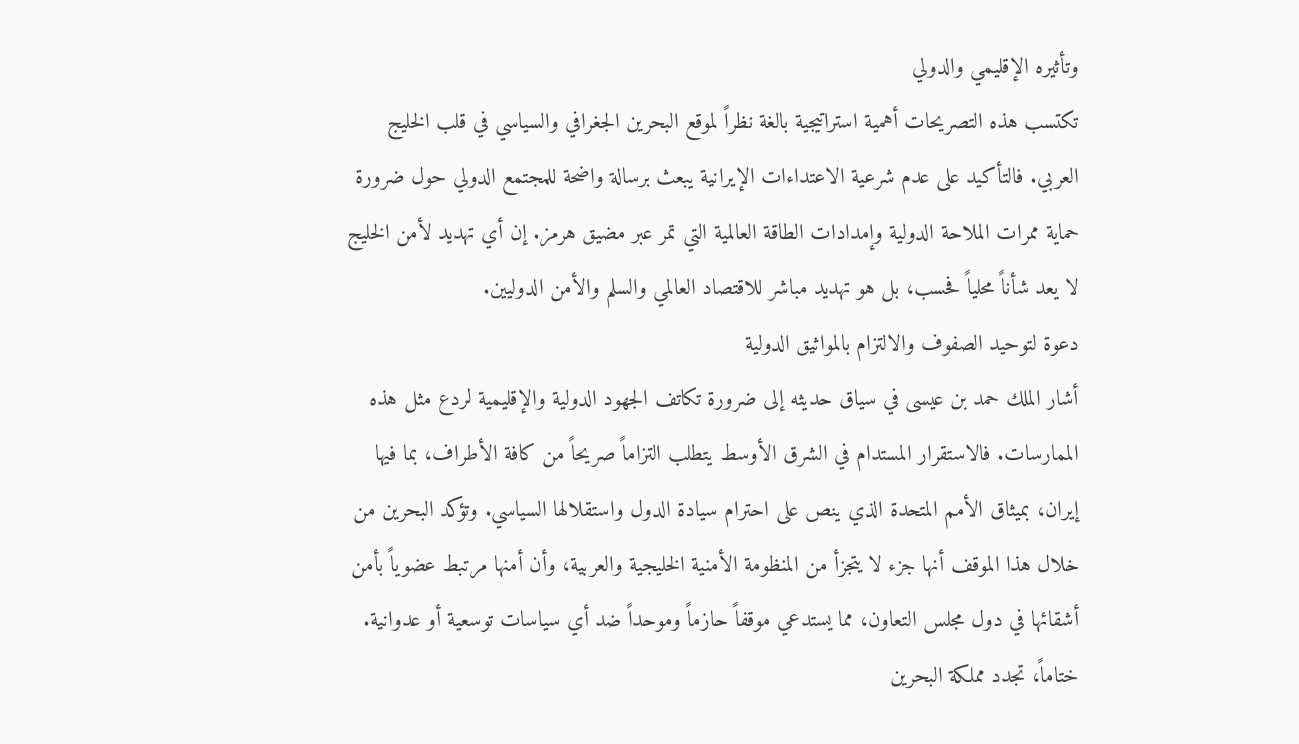وتأثيره الإقليمي والدولي
تكتسب هذه التصريحات أهمية استراتيجية بالغة نظراً لموقع البحرين الجغرافي والسياسي في قلب الخليج العربي. فالتأكيد على عدم شرعية الاعتداءات الإيرانية يبعث برسالة واضحة للمجتمع الدولي حول ضرورة حماية ممرات الملاحة الدولية وإمدادات الطاقة العالمية التي تمر عبر مضيق هرمز. إن أي تهديد لأمن الخليج لا يعد شأناً محلياً فحسب، بل هو تهديد مباشر للاقتصاد العالمي والسلم والأمن الدوليين.
دعوة لتوحيد الصفوف والالتزام بالمواثيق الدولية
أشار الملك حمد بن عيسى في سياق حديثه إلى ضرورة تكاتف الجهود الدولية والإقليمية لردع مثل هذه الممارسات. فالاستقرار المستدام في الشرق الأوسط يتطلب التزاماً صريحاً من كافة الأطراف، بما فيها إيران، بميثاق الأمم المتحدة الذي ينص على احترام سيادة الدول واستقلالها السياسي. وتؤكد البحرين من خلال هذا الموقف أنها جزء لا يتجزأ من المنظومة الأمنية الخليجية والعربية، وأن أمنها مرتبط عضوياً بأمن أشقائها في دول مجلس التعاون، مما يستدعي موقفاً حازماً وموحداً ضد أي سياسات توسعية أو عدوانية.
ختاماً، تجدد مملكة البحرين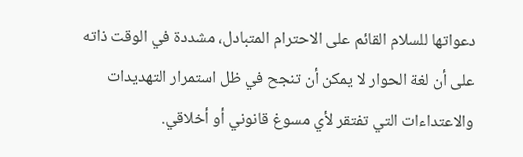دعواتها للسلام القائم على الاحترام المتبادل، مشددة في الوقت ذاته على أن لغة الحوار لا يمكن أن تنجح في ظل استمرار التهديدات والاعتداءات التي تفتقر لأي مسوغ قانوني أو أخلاقي.